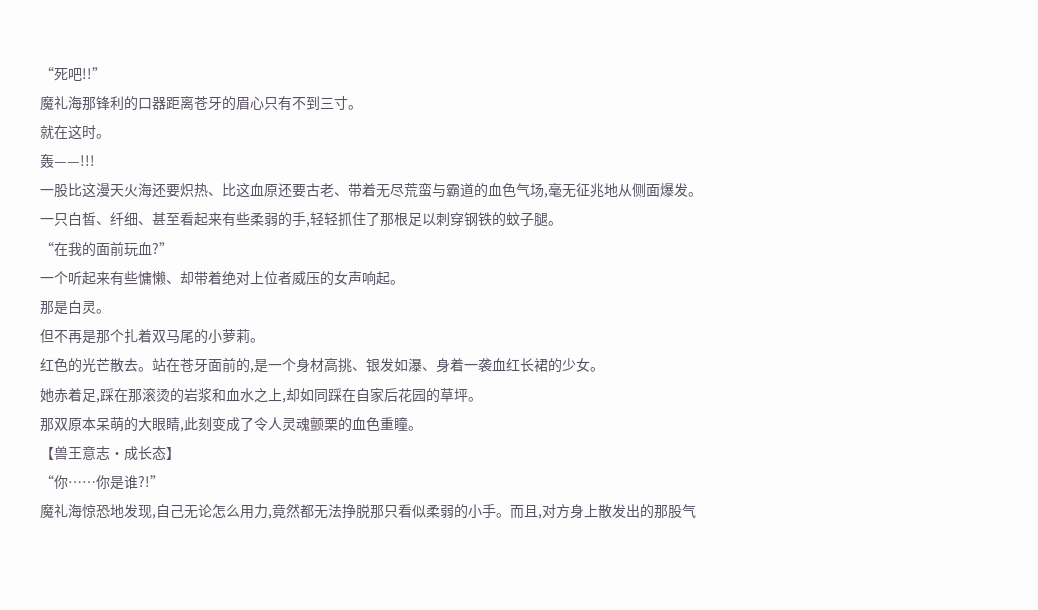“死吧!!”
魔礼海那锋利的口器距离苍牙的眉心只有不到三寸。
就在这时。
轰——!!!
一股比这漫天火海还要炽热、比这血原还要古老、带着无尽荒蛮与霸道的血色气场,毫无征兆地从侧面爆发。
一只白皙、纤细、甚至看起来有些柔弱的手,轻轻抓住了那根足以刺穿钢铁的蚊子腿。
“在我的面前玩血?”
一个听起来有些慵懒、却带着绝对上位者威压的女声响起。
那是白灵。
但不再是那个扎着双马尾的小萝莉。
红色的光芒散去。站在苍牙面前的,是一个身材高挑、银发如瀑、身着一袭血红长裙的少女。
她赤着足,踩在那滚烫的岩浆和血水之上,却如同踩在自家后花园的草坪。
那双原本呆萌的大眼睛,此刻变成了令人灵魂颤栗的血色重瞳。
【兽王意志·成长态】
“你……你是谁?!”
魔礼海惊恐地发现,自己无论怎么用力,竟然都无法挣脱那只看似柔弱的小手。而且,对方身上散发出的那股气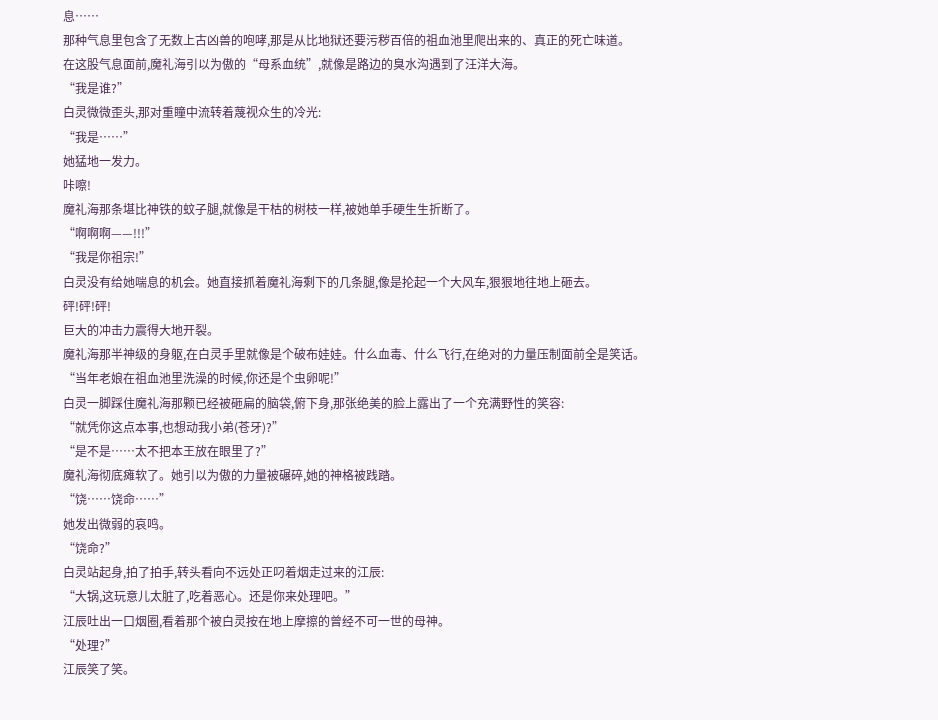息……
那种气息里包含了无数上古凶兽的咆哮,那是从比地狱还要污秽百倍的祖血池里爬出来的、真正的死亡味道。
在这股气息面前,魔礼海引以为傲的“母系血统”,就像是路边的臭水沟遇到了汪洋大海。
“我是谁?”
白灵微微歪头,那对重瞳中流转着蔑视众生的冷光:
“我是……”
她猛地一发力。
咔嚓!
魔礼海那条堪比神铁的蚊子腿,就像是干枯的树枝一样,被她单手硬生生折断了。
“啊啊啊——!!!”
“我是你祖宗!”
白灵没有给她喘息的机会。她直接抓着魔礼海剩下的几条腿,像是抡起一个大风车,狠狠地往地上砸去。
砰!砰!砰!
巨大的冲击力震得大地开裂。
魔礼海那半神级的身躯,在白灵手里就像是个破布娃娃。什么血毒、什么飞行,在绝对的力量压制面前全是笑话。
“当年老娘在祖血池里洗澡的时候,你还是个虫卵呢!”
白灵一脚踩住魔礼海那颗已经被砸扁的脑袋,俯下身,那张绝美的脸上露出了一个充满野性的笑容:
“就凭你这点本事,也想动我小弟(苍牙)?”
“是不是……太不把本王放在眼里了?”
魔礼海彻底瘫软了。她引以为傲的力量被碾碎,她的神格被践踏。
“饶……饶命……”
她发出微弱的哀鸣。
“饶命?”
白灵站起身,拍了拍手,转头看向不远处正叼着烟走过来的江辰:
“大锅,这玩意儿太脏了,吃着恶心。还是你来处理吧。”
江辰吐出一口烟圈,看着那个被白灵按在地上摩擦的曾经不可一世的母神。
“处理?”
江辰笑了笑。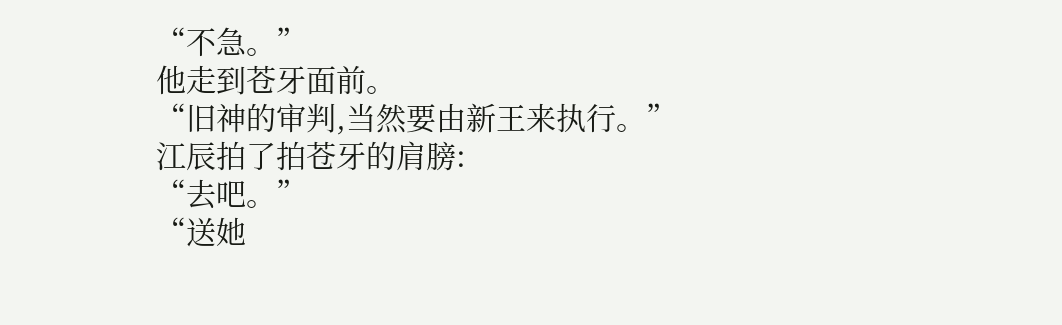“不急。”
他走到苍牙面前。
“旧神的审判,当然要由新王来执行。”
江辰拍了拍苍牙的肩膀:
“去吧。”
“送她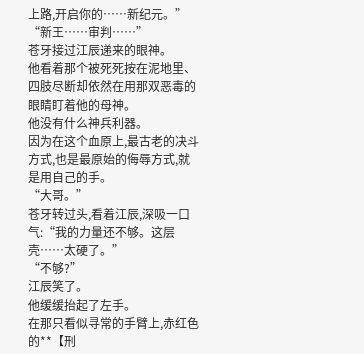上路,开启你的……新纪元。”
“新王……审判……”
苍牙接过江辰递来的眼神。
他看着那个被死死按在泥地里、四肢尽断却依然在用那双恶毒的眼睛盯着他的母神。
他没有什么神兵利器。
因为在这个血原上,最古老的决斗方式,也是最原始的侮辱方式,就是用自己的手。
“大哥。”
苍牙转过头,看着江辰,深吸一口气:“我的力量还不够。这层壳……太硬了。”
“不够?”
江辰笑了。
他缓缓抬起了左手。
在那只看似寻常的手臂上,赤红色的**【刑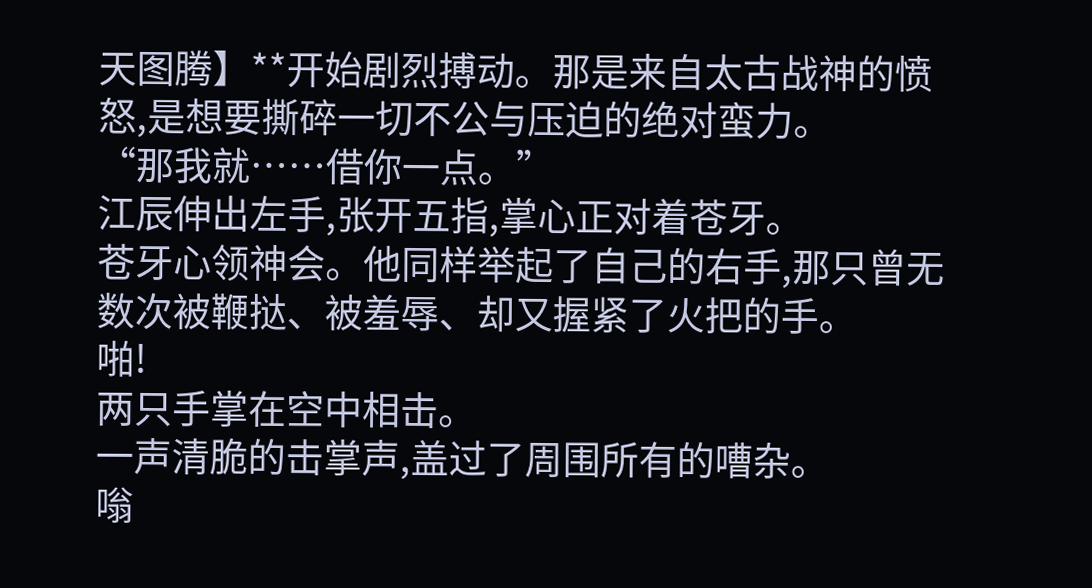天图腾】**开始剧烈搏动。那是来自太古战神的愤怒,是想要撕碎一切不公与压迫的绝对蛮力。
“那我就……借你一点。”
江辰伸出左手,张开五指,掌心正对着苍牙。
苍牙心领神会。他同样举起了自己的右手,那只曾无数次被鞭挞、被羞辱、却又握紧了火把的手。
啪!
两只手掌在空中相击。
一声清脆的击掌声,盖过了周围所有的嘈杂。
嗡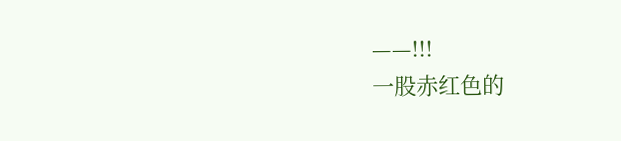——!!!
一股赤红色的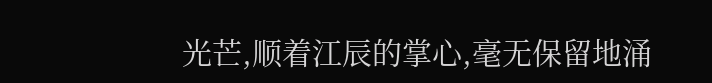光芒,顺着江辰的掌心,毫无保留地涌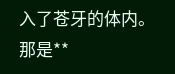入了苍牙的体内。
那是**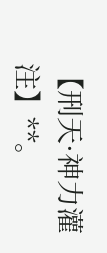【刑天·神力灌注】**。